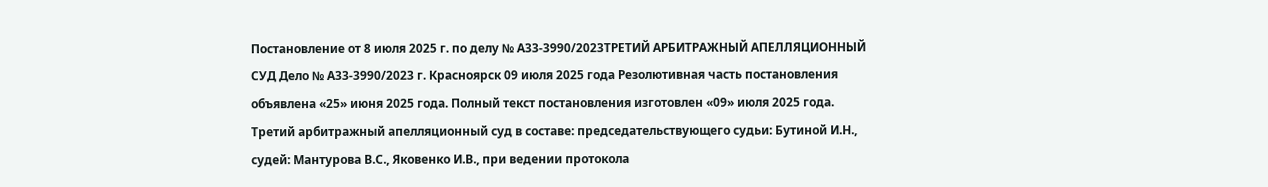Постановление от 8 июля 2025 г. по делу № А33-3990/2023ТРЕТИЙ АРБИТРАЖНЫЙ АПЕЛЛЯЦИОННЫЙ СУД Дело № А33-3990/2023 г. Красноярск 09 июля 2025 года Резолютивная часть постановления объявлена «25» июня 2025 года. Полный текст постановления изготовлен «09» июля 2025 года. Третий арбитражный апелляционный суд в составе: председательствующего судьи: Бутиной И.Н., судей: Мантурова В.С., Яковенко И.В., при ведении протокола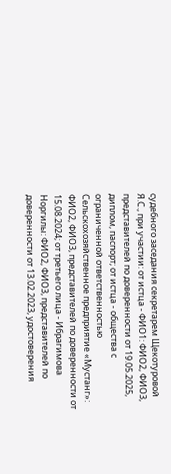судебного заседания секретарем Щекотуровой Я.С., при участии: от истца - ФИО1: ФИО2, ФИО3, представителей по доверенности от 19.05.2025, диплом, паспорт; от истца - общества с ограниченной ответственностью Сельскохозяйственное предприятие «Мустанг»: ФИО2, ФИО3, представителей по доверенности от 15.08.2024; от третьего лица - Ибрагимова Норгилы: ФИО2, ФИО3, представителей по доверенности от 13.02.2023, удостоверения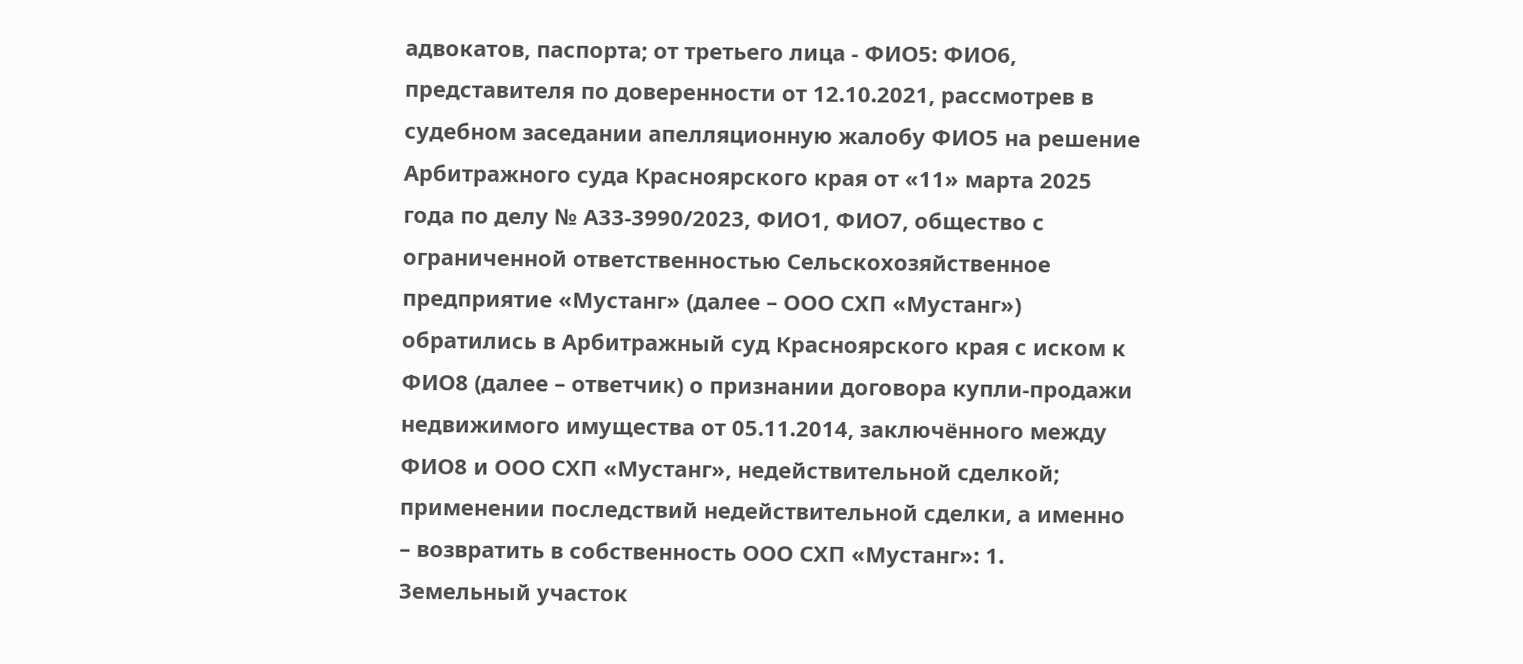адвокатов, паспорта; от третьего лица - ФИО5: ФИО6, представителя по доверенности от 12.10.2021, рассмотрев в судебном заседании апелляционную жалобу ФИО5 на решение Арбитражного суда Красноярского края от «11» марта 2025 года по делу № А33-3990/2023, ФИО1, ФИО7, общество с ограниченной ответственностью Сельскохозяйственное предприятие «Мустанг» (далее – ООО СХП «Мустанг») обратились в Арбитражный суд Красноярского края с иском к ФИО8 (далее – ответчик) о признании договора купли-продажи недвижимого имущества от 05.11.2014, заключённого между ФИО8 и ООО СХП «Мустанг», недействительной сделкой; применении последствий недействительной сделки, а именно – возвратить в собственность ООО СХП «Мустанг»: 1. Земельный участок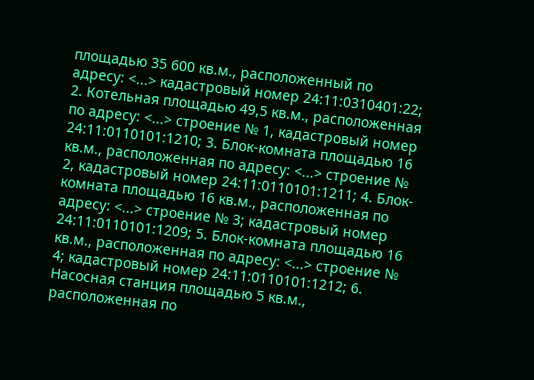площадью 35 600 кв.м., расположенный по адресу: <...> кадастровый номер 24:11:0310401:22; 2. Котельная площадью 49,5 кв.м., расположенная по адресу: <...> строение № 1, кадастровый номер 24:11:0110101:1210; 3. Блок-комната площадью 16 кв.м., расположенная по адресу: <...> строение № 2, кадастровый номер 24:11:0110101:1211; 4. Блок-комната площадью 16 кв.м., расположенная по адресу: <...> строение № 3; кадастровый номер 24:11:0110101:1209; 5. Блок-комната площадью 16 кв.м., расположенная по адресу: <...> строение № 4; кадастровый номер 24:11:0110101:1212; 6. Насосная станция площадью 5 кв.м., расположенная по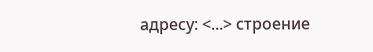адресу: <...> строение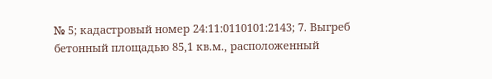№ 5; кадастровый номер 24:11:0110101:2143; 7. Выгреб бетонный площадью 85,1 кв.м., расположенный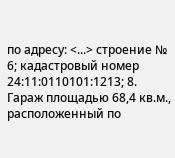по адресу: <...> строение № 6; кадастровый номер 24:11:0110101:1213; 8. Гараж площадью 68,4 кв.м., расположенный по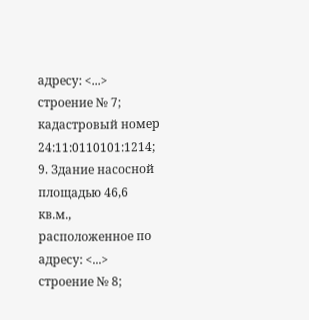адресу: <...> строение № 7; кадастровый номер 24:11:0110101:1214; 9. Здание насосной площадью 46,6 кв.м., расположенное по адресу: <...> строение № 8;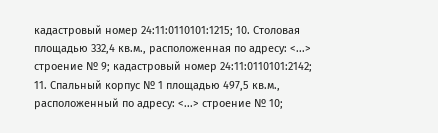кадастровый номер 24:11:0110101:1215; 10. Столовая площадью 332,4 кв.м., расположенная по адресу: <...> строение № 9; кадастровый номер 24:11:0110101:2142; 11. Спальный корпус № 1 площадью 497,5 кв.м., расположенный по адресу: <...> строение № 10;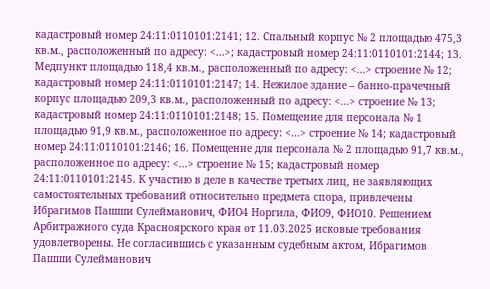кадастровый номер 24:11:0110101:2141; 12. Спальный корпус № 2 площадью 475,3 кв.м., расположенный по адресу: <...>; кадастровый номер 24:11:0110101:2144; 13. Медпункт площадью 118,4 кв.м., расположенный по адресу: <...> строение № 12; кадастровый номер 24:11:0110101:2147; 14. Нежилое здание – банно-прачечный корпус площадью 209,3 кв.м., расположенный по адресу: <...> строение № 13; кадастровый номер 24:11:0110101:2148; 15. Помещение для персонала № 1 площадью 91,9 кв.м., расположенное по адресу: <...> строение № 14; кадастровый номер 24:11:0110101:2146; 16. Помещение для персонала № 2 площадью 91,7 кв.м., расположенное по адресу: <...> строение № 15; кадастровый номер 24:11:0110101:2145. К участию в деле в качестве третьих лиц, не заявляющих самостоятельных требований относительно предмета спора, привлечены Ибрагимов Пашши Сулейманович, ФИО4 Норгила, ФИО9, ФИО10. Решением Арбитражного суда Красноярского края от 11.03.2025 исковые требования удовлетворены. Не согласившись с указанным судебным актом, Ибрагимов Пашши Сулейманович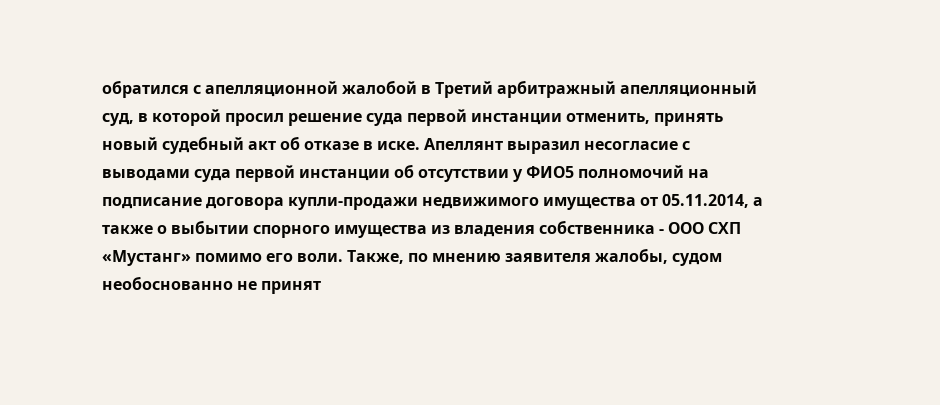обратился с апелляционной жалобой в Третий арбитражный апелляционный суд, в которой просил решение суда первой инстанции отменить, принять новый судебный акт об отказе в иске. Апеллянт выразил несогласие с выводами суда первой инстанции об отсутствии у ФИО5 полномочий на подписание договора купли-продажи недвижимого имущества от 05.11.2014, а также о выбытии спорного имущества из владения собственника - ООО СХП «Мустанг» помимо его воли. Также, по мнению заявителя жалобы, судом необоснованно не принят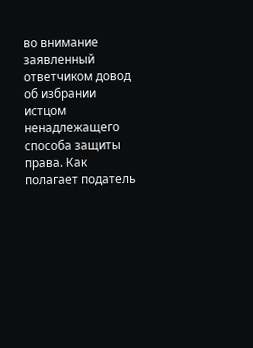во внимание заявленный ответчиком довод об избрании истцом ненадлежащего способа защиты права. Как полагает податель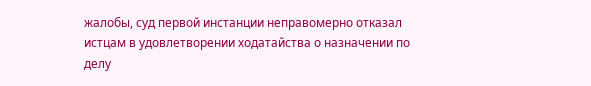жалобы, суд первой инстанции неправомерно отказал истцам в удовлетворении ходатайства о назначении по делу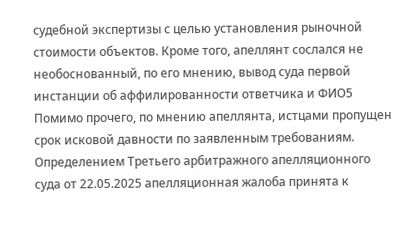судебной экспертизы с целью установления рыночной стоимости объектов. Кроме того, апеллянт сослался не необоснованный, по его мнению, вывод суда первой инстанции об аффилированности ответчика и ФИО5 Помимо прочего, по мнению апеллянта, истцами пропущен срок исковой давности по заявленным требованиям. Определением Третьего арбитражного апелляционного суда от 22.05.2025 апелляционная жалоба принята к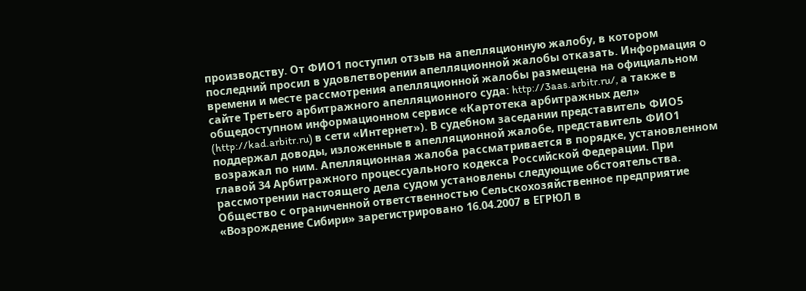производству. От ФИО1 поступил отзыв на апелляционную жалобу, в котором последний просил в удовлетворении апелляционной жалобы отказать. Информация о времени и месте рассмотрения апелляционной жалобы размещена на официальном сайте Третьего арбитражного апелляционного суда: http://3aas.arbitr.ru/, а также в общедоступном информационном сервисе «Картотека арбитражных дел» (http://kad.arbitr.ru) в сети «Интернет»). В судебном заседании представитель ФИО5 поддержал доводы, изложенные в апелляционной жалобе, представитель ФИО1 возражал по ним. Апелляционная жалоба рассматривается в порядке, установленном главой 34 Арбитражного процессуального кодекса Российской Федерации. При рассмотрении настоящего дела судом установлены следующие обстоятельства. Общество с ограниченной ответственностью Сельскохозяйственное предприятие «Возрождение Сибири» зарегистрировано 16.04.2007 в ЕГРЮЛ в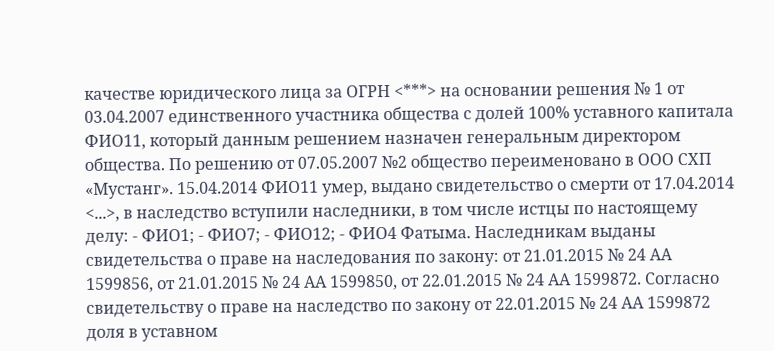качестве юридического лица за ОГРН <***> на основании решения № 1 от 03.04.2007 единственного участника общества с долей 100% уставного капитала ФИО11, который данным решением назначен генеральным директором общества. По решению от 07.05.2007 №2 общество переименовано в ООО СХП «Мустанг». 15.04.2014 ФИО11 умер, выдано свидетельство о смерти от 17.04.2014 <...>, в наследство вступили наследники, в том числе истцы по настоящему делу: - ФИО1; - ФИО7; - ФИО12; - ФИО4 Фатыма. Наследникам выданы свидетельства о праве на наследования по закону: от 21.01.2015 № 24 АА 1599856, от 21.01.2015 № 24 АА 1599850, от 22.01.2015 № 24 АА 1599872. Согласно свидетельству о праве на наследство по закону от 22.01.2015 № 24 АА 1599872 доля в уставном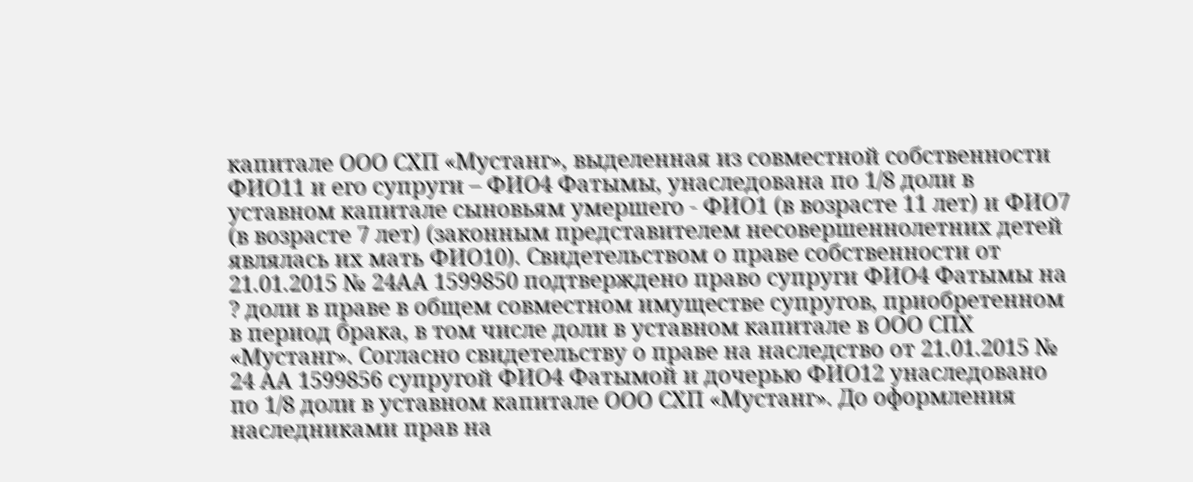капитале ООО СХП «Мустанг», выделенная из совместной собственности ФИО11 и его супруги – ФИО4 Фатымы, унаследована по 1/8 доли в уставном капитале сыновьям умершего - ФИО1 (в возрасте 11 лет) и ФИО7 (в возрасте 7 лет) (законным представителем несовершеннолетних детей являлась их мать ФИО10). Свидетельством о праве собственности от 21.01.2015 № 24АА 1599850 подтверждено право супруги ФИО4 Фатымы на ? доли в праве в общем совместном имуществе супругов, приобретенном в период брака, в том числе доли в уставном капитале в ООО СПХ «Мустанг». Согласно свидетельству о праве на наследство от 21.01.2015 № 24 АА 1599856 супругой ФИО4 Фатымой и дочерью ФИО12 унаследовано по 1/8 доли в уставном капитале ООО СХП «Мустанг». До оформления наследниками прав на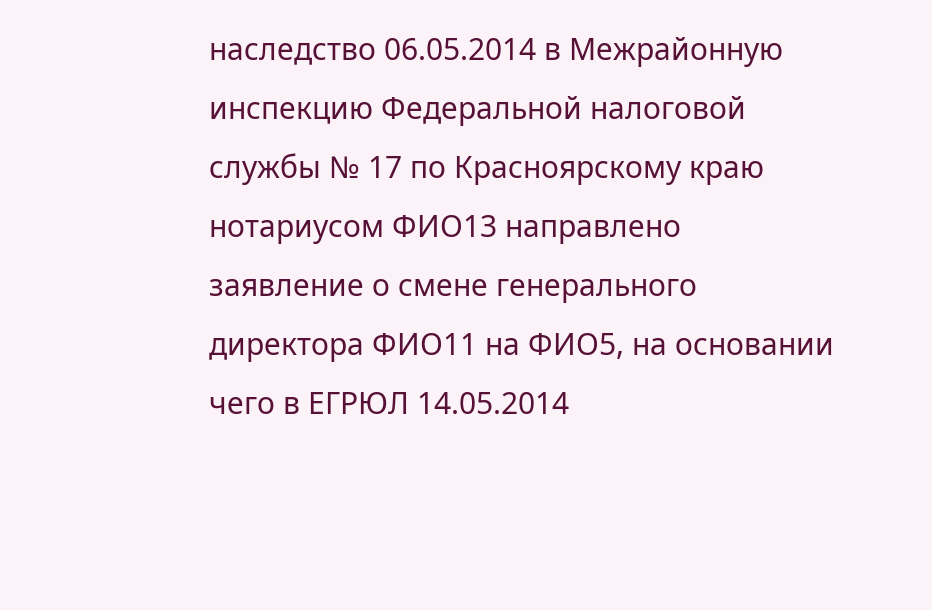наследство 06.05.2014 в Межрайонную инспекцию Федеральной налоговой службы № 17 по Красноярскому краю нотариусом ФИО13 направлено заявление о смене генерального директора ФИО11 на ФИО5, на основании чего в ЕГРЮЛ 14.05.2014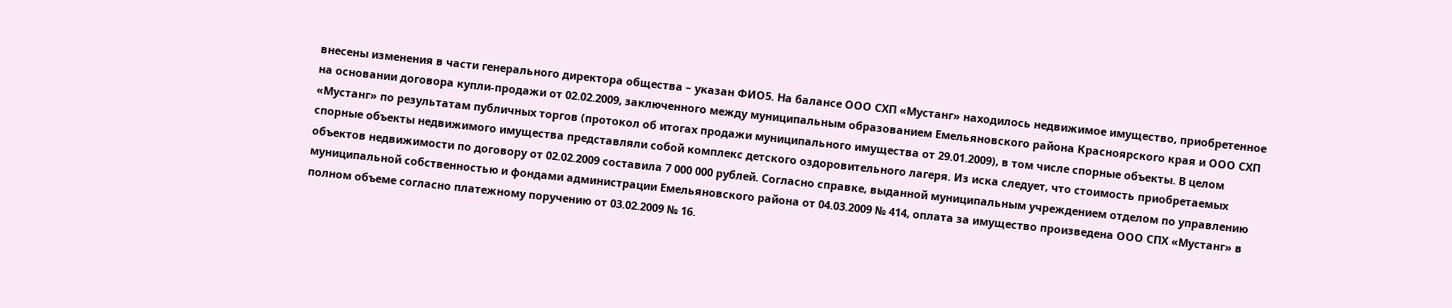внесены изменения в части генерального директора общества – указан ФИО5. На балансе ООО СХП «Мустанг» находилось недвижимое имущество, приобретенное на основании договора купли-продажи от 02.02.2009, заключенного между муниципальным образованием Емельяновского района Красноярского края и ООО СХП «Мустанг» по результатам публичных торгов (протокол об итогах продажи муниципального имущества от 29.01.2009), в том числе спорные объекты. В целом спорные объекты недвижимого имущества представляли собой комплекс детского оздоровительного лагеря. Из иска следует, что стоимость приобретаемых объектов недвижимости по договору от 02.02.2009 составила 7 000 000 рублей. Согласно справке, выданной муниципальным учреждением отделом по управлению муниципальной собственностью и фондами администрации Емельяновского района от 04.03.2009 № 414, оплата за имущество произведена ООО СПХ «Мустанг» в полном объеме согласно платежному поручению от 03.02.2009 № 16.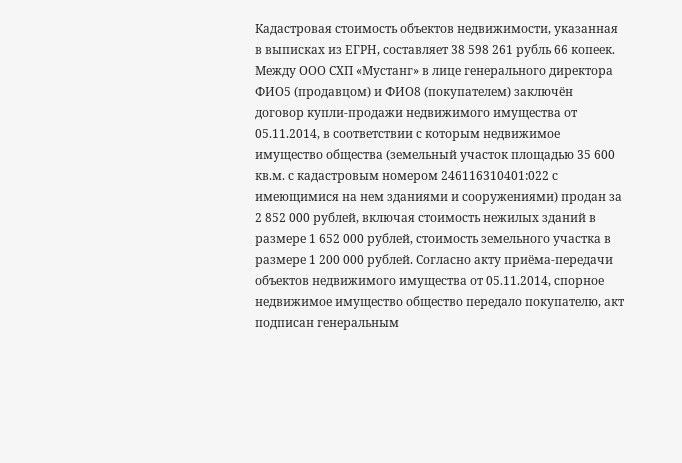Кадастровая стоимость объектов недвижимости, указанная в выписках из ЕГРН, составляет 38 598 261 рубль 66 копеек. Между ООО СХП «Мустанг» в лице генерального директора ФИО5 (продавцом) и ФИО8 (покупателем) заключён договор купли-продажи недвижимого имущества от 05.11.2014, в соответствии с которым недвижимое имущество общества (земельный участок площадью 35 600 кв.м. с кадастровым номером 246116310401:022 с имеющимися на нем зданиями и сооружениями) продан за 2 852 000 рублей, включая стоимость нежилых зданий в размере 1 652 000 рублей, стоимость земельного участка в размере 1 200 000 рублей. Согласно акту приёма-передачи объектов недвижимого имущества от 05.11.2014, спорное недвижимое имущество общество передало покупателю, акт подписан генеральным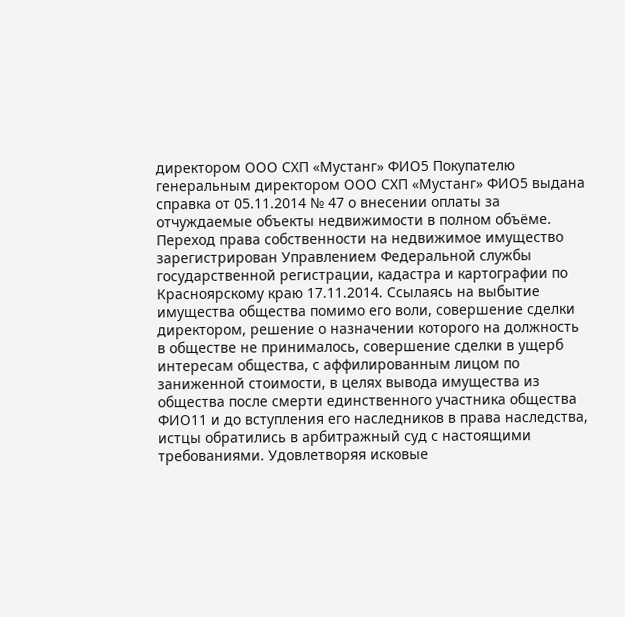директором ООО СХП «Мустанг» ФИО5 Покупателю генеральным директором ООО СХП «Мустанг» ФИО5 выдана справка от 05.11.2014 № 47 о внесении оплаты за отчуждаемые объекты недвижимости в полном объёме. Переход права собственности на недвижимое имущество зарегистрирован Управлением Федеральной службы государственной регистрации, кадастра и картографии по Красноярскому краю 17.11.2014. Ссылаясь на выбытие имущества общества помимо его воли, совершение сделки директором, решение о назначении которого на должность в обществе не принималось, совершение сделки в ущерб интересам общества, с аффилированным лицом по заниженной стоимости, в целях вывода имущества из общества после смерти единственного участника общества ФИО11 и до вступления его наследников в права наследства, истцы обратились в арбитражный суд с настоящими требованиями. Удовлетворяя исковые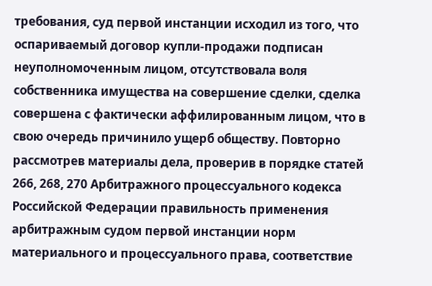требования, суд первой инстанции исходил из того, что оспариваемый договор купли-продажи подписан неуполномоченным лицом, отсутствовала воля собственника имущества на совершение сделки, сделка совершена с фактически аффилированным лицом, что в свою очередь причинило ущерб обществу. Повторно рассмотрев материалы дела, проверив в порядке статей 266, 268, 270 Арбитражного процессуального кодекса Российской Федерации правильность применения арбитражным судом первой инстанции норм материального и процессуального права, соответствие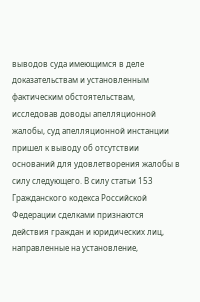выводов суда имеющимся в деле доказательствам и установленным фактическим обстоятельствам, исследовав доводы апелляционной жалобы, суд апелляционной инстанции пришел к выводу об отсутствии оснований для удовлетворения жалобы в силу следующего. В силу статьи 153 Гражданского кодекса Российской Федерации сделками признаются действия граждан и юридических лиц, направленные на установление,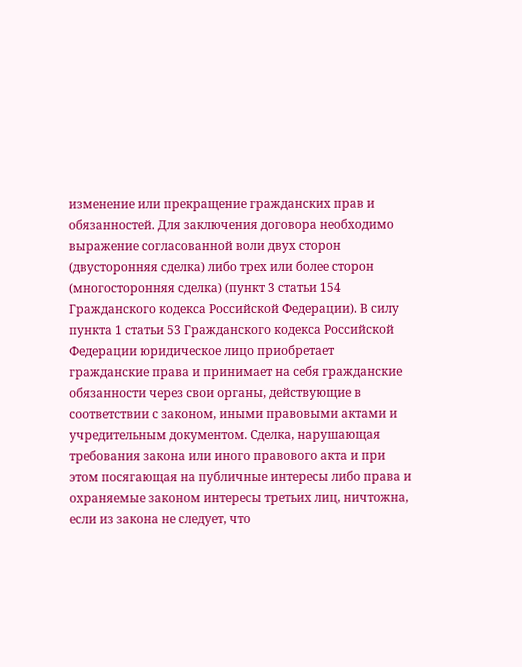изменение или прекращение гражданских прав и обязанностей. Для заключения договора необходимо выражение согласованной воли двух сторон (двусторонняя сделка) либо трех или более сторон (многосторонняя сделка) (пункт 3 статьи 154 Гражданского кодекса Российской Федерации). В силу пункта 1 статьи 53 Гражданского кодекса Российской Федерации юридическое лицо приобретает гражданские права и принимает на себя гражданские обязанности через свои органы, действующие в соответствии с законом, иными правовыми актами и учредительным документом. Сделка, нарушающая требования закона или иного правового акта и при этом посягающая на публичные интересы либо права и охраняемые законом интересы третьих лиц, ничтожна, если из закона не следует, что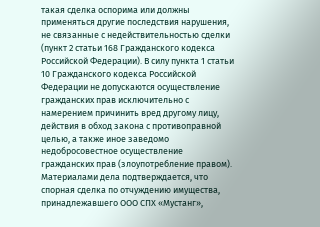такая сделка оспорима или должны применяться другие последствия нарушения, не связанные с недействительностью сделки (пункт 2 статьи 168 Гражданского кодекса Российской Федерации). В силу пункта 1 статьи 10 Гражданского кодекса Российской Федерации не допускаются осуществление гражданских прав исключительно с намерением причинить вред другому лицу, действия в обход закона с противоправной целью, а также иное заведомо недобросовестное осуществление гражданских прав (злоупотребление правом). Материалами дела подтверждается, что спорная сделка по отчуждению имущества, принадлежавшего ООО СПХ «Мустанг»,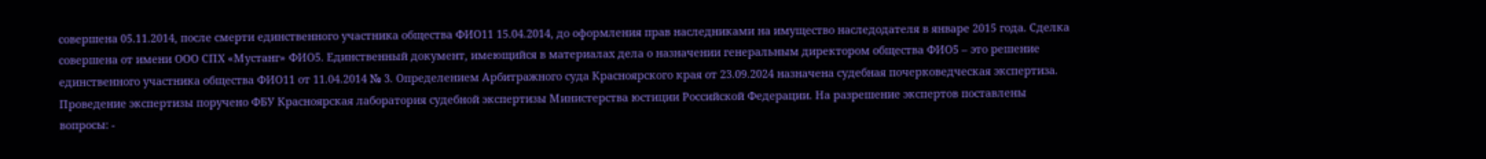совершена 05.11.2014, после смерти единственного участника общества ФИО11 15.04.2014, до оформления прав наследниками на имущество наследодателя в январе 2015 года. Сделка совершена от имени ООО СПХ «Мустанг» ФИО5. Единственный документ, имеющийся в материалах дела о назначении генеральным директором общества ФИО5 – это решение единственного участника общества ФИО11 от 11.04.2014 № 3. Определением Арбитражного суда Красноярского края от 23.09.2024 назначена судебная почерковедческая экспертиза. Проведение экспертизы поручено ФБУ Красноярская лаборатория судебной экспертизы Министерства юстиции Российской Федерации. На разрешение экспертов поставлены вопросы: -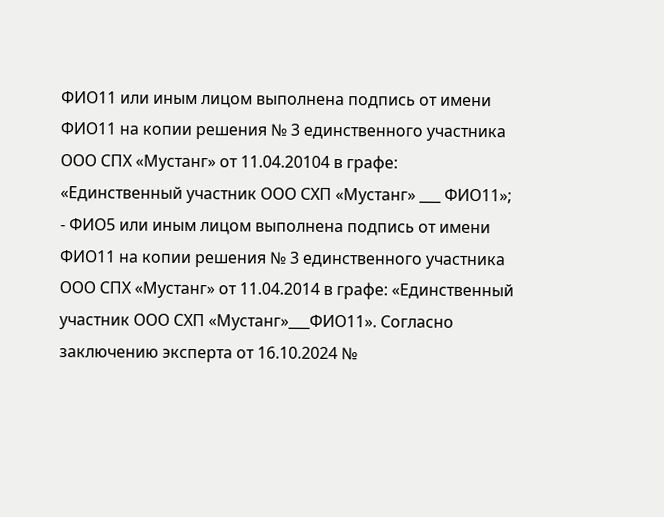ФИО11 или иным лицом выполнена подпись от имени ФИО11 на копии решения № 3 единственного участника ООО СПХ «Мустанг» от 11.04.20104 в графе: «Единственный участник ООО СХП «Мустанг» ___ ФИО11»; - ФИО5 или иным лицом выполнена подпись от имени ФИО11 на копии решения № 3 единственного участника ООО СПХ «Мустанг» от 11.04.2014 в графе: «Единственный участник ООО СХП «Мустанг»___ФИО11». Согласно заключению эксперта от 16.10.2024 №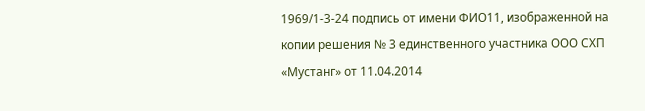1969/1-3-24 подпись от имени ФИО11, изображенной на копии решения № 3 единственного участника ООО СХП «Мустанг» от 11.04.2014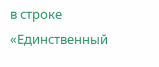в строке «Единственный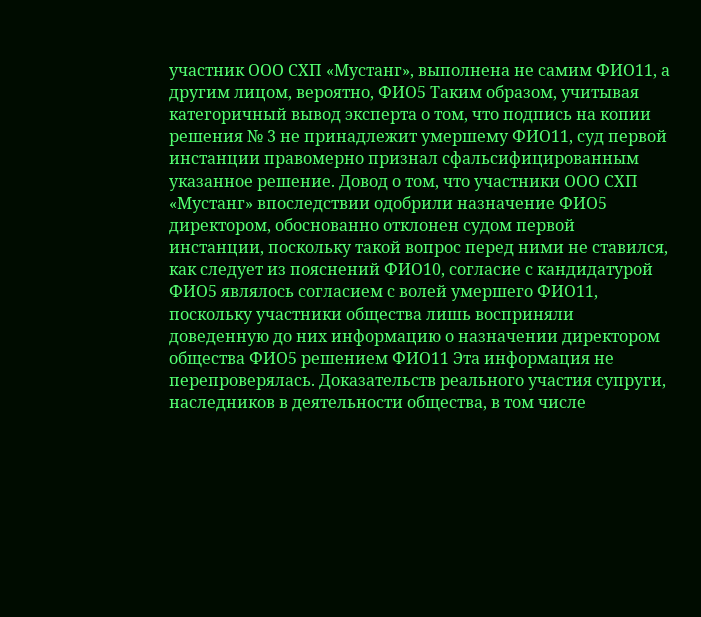участник ООО СХП «Мустанг», выполнена не самим ФИО11, а другим лицом, вероятно, ФИО5 Таким образом, учитывая категоричный вывод эксперта о том, что подпись на копии решения № 3 не принадлежит умершему ФИО11, суд первой инстанции правомерно признал сфальсифицированным указанное решение. Довод о том, что участники ООО СХП «Мустанг» впоследствии одобрили назначение ФИО5 директором, обоснованно отклонен судом первой инстанции, поскольку такой вопрос перед ними не ставился, как следует из пояснений ФИО10, согласие с кандидатурой ФИО5 являлось согласием с волей умершего ФИО11, поскольку участники общества лишь восприняли доведенную до них информацию о назначении директором общества ФИО5 решением ФИО11 Эта информация не перепроверялась. Доказательств реального участия супруги, наследников в деятельности общества, в том числе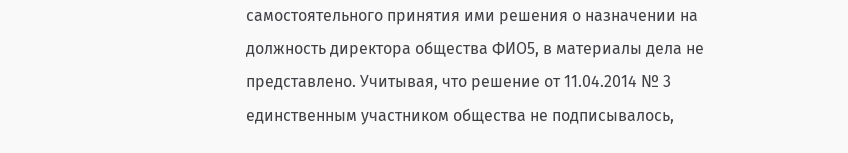самостоятельного принятия ими решения о назначении на должность директора общества ФИО5, в материалы дела не представлено. Учитывая, что решение от 11.04.2014 № 3 единственным участником общества не подписывалось,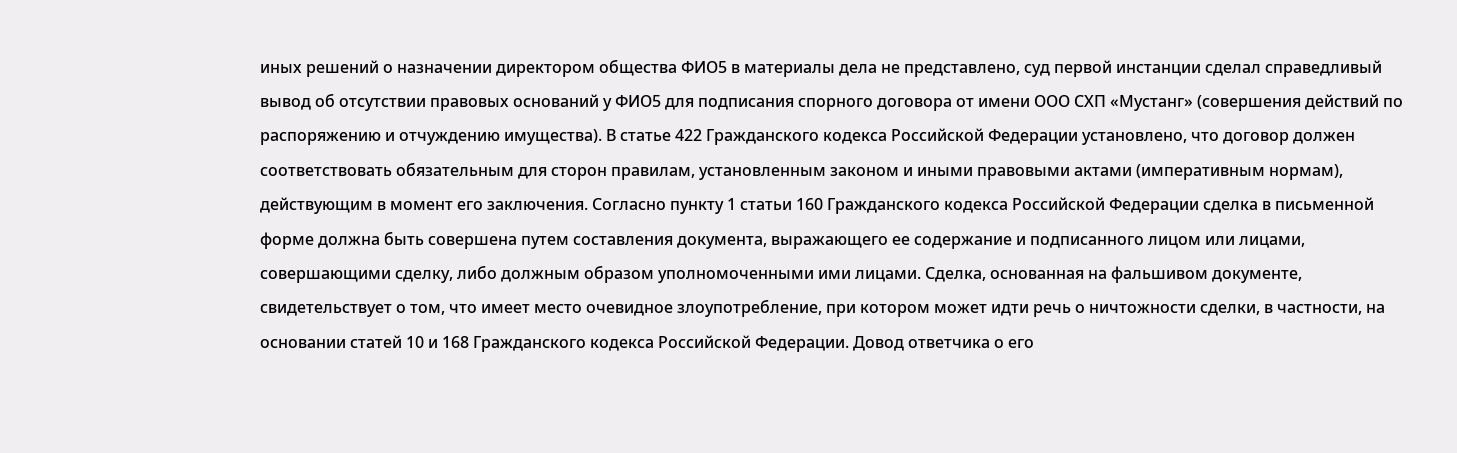иных решений о назначении директором общества ФИО5 в материалы дела не представлено, суд первой инстанции сделал справедливый вывод об отсутствии правовых оснований у ФИО5 для подписания спорного договора от имени ООО СХП «Мустанг» (совершения действий по распоряжению и отчуждению имущества). В статье 422 Гражданского кодекса Российской Федерации установлено, что договор должен соответствовать обязательным для сторон правилам, установленным законом и иными правовыми актами (императивным нормам), действующим в момент его заключения. Согласно пункту 1 статьи 160 Гражданского кодекса Российской Федерации сделка в письменной форме должна быть совершена путем составления документа, выражающего ее содержание и подписанного лицом или лицами, совершающими сделку, либо должным образом уполномоченными ими лицами. Сделка, основанная на фальшивом документе, свидетельствует о том, что имеет место очевидное злоупотребление, при котором может идти речь о ничтожности сделки, в частности, на основании статей 10 и 168 Гражданского кодекса Российской Федерации. Довод ответчика о его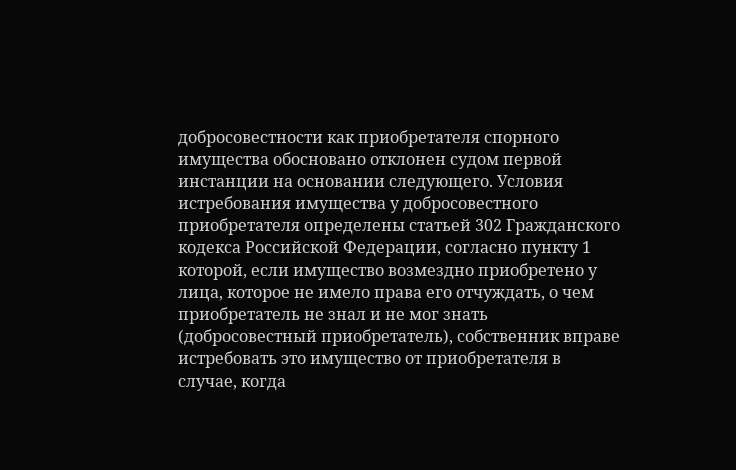добросовестности как приобретателя спорного имущества обосновано отклонен судом первой инстанции на основании следующего. Условия истребования имущества у добросовестного приобретателя определены статьей 302 Гражданского кодекса Российской Федерации, согласно пункту 1 которой, если имущество возмездно приобретено у лица, которое не имело права его отчуждать, о чем приобретатель не знал и не мог знать (добросовестный приобретатель), собственник вправе истребовать это имущество от приобретателя в случае, когда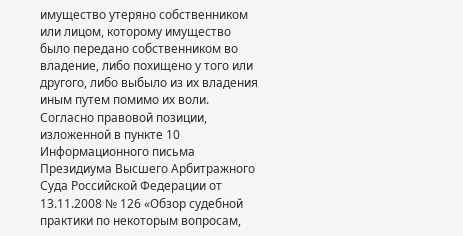имущество утеряно собственником или лицом, которому имущество было передано собственником во владение, либо похищено у того или другого, либо выбыло из их владения иным путем помимо их воли. Согласно правовой позиции, изложенной в пункте 10 Информационного письма Президиума Высшего Арбитражного Суда Российской Федерации от 13.11.2008 № 126 «Обзор судебной практики по некоторым вопросам,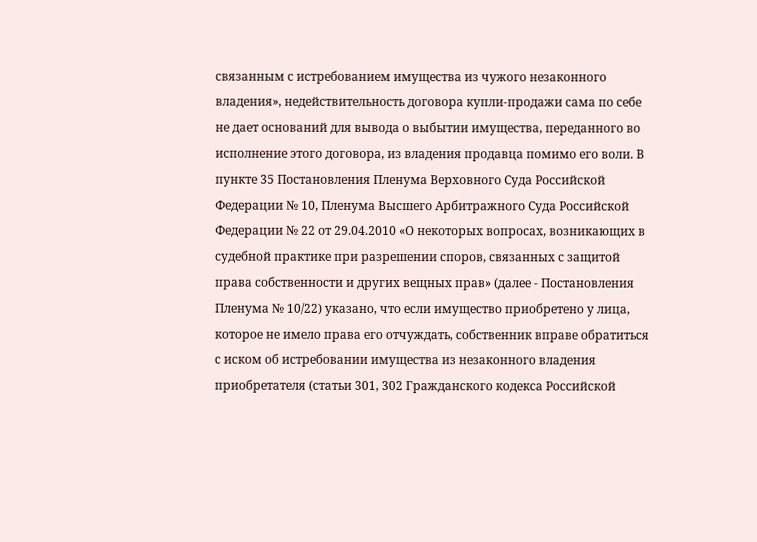связанным с истребованием имущества из чужого незаконного владения», недействительность договора купли-продажи сама по себе не дает оснований для вывода о выбытии имущества, переданного во исполнение этого договора, из владения продавца помимо его воли. В пункте 35 Постановления Пленума Верховного Суда Российской Федерации № 10, Пленума Высшего Арбитражного Суда Российской Федерации № 22 от 29.04.2010 «О некоторых вопросах, возникающих в судебной практике при разрешении споров, связанных с защитой права собственности и других вещных прав» (далее - Постановления Пленума № 10/22) указано, что если имущество приобретено у лица, которое не имело права его отчуждать, собственник вправе обратиться с иском об истребовании имущества из незаконного владения приобретателя (статьи 301, 302 Гражданского кодекса Российской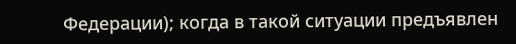Федерации); когда в такой ситуации предъявлен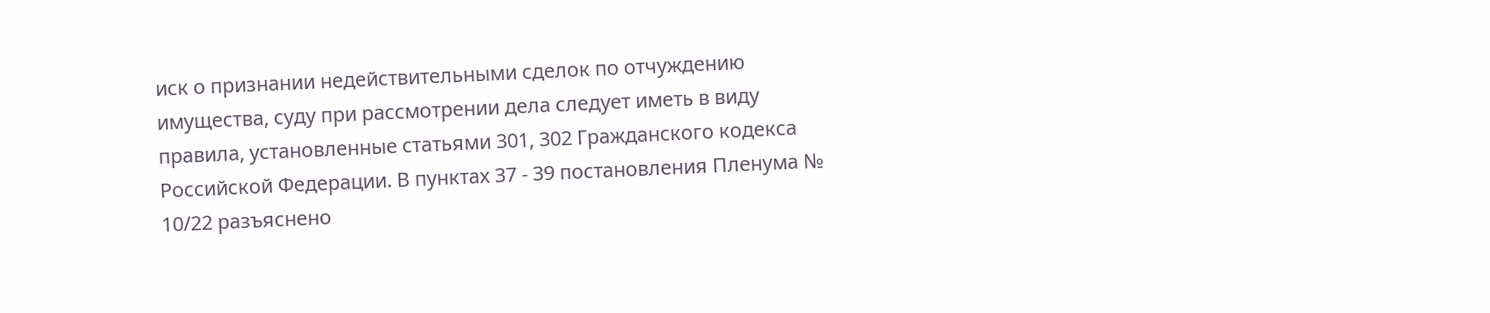иск о признании недействительными сделок по отчуждению имущества, суду при рассмотрении дела следует иметь в виду правила, установленные статьями 301, 302 Гражданского кодекса Российской Федерации. В пунктах 37 - 39 постановления Пленума № 10/22 разъяснено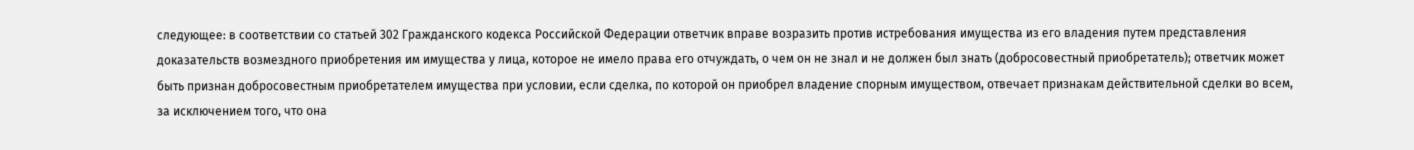следующее: в соответствии со статьей 302 Гражданского кодекса Российской Федерации ответчик вправе возразить против истребования имущества из его владения путем представления доказательств возмездного приобретения им имущества у лица, которое не имело права его отчуждать, о чем он не знал и не должен был знать (добросовестный приобретатель); ответчик может быть признан добросовестным приобретателем имущества при условии, если сделка, по которой он приобрел владение спорным имуществом, отвечает признакам действительной сделки во всем, за исключением того, что она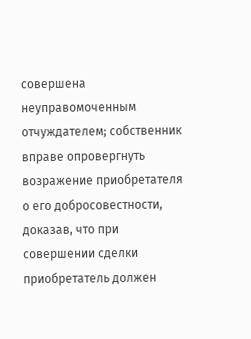совершена неуправомоченным отчуждателем; собственник вправе опровергнуть возражение приобретателя о его добросовестности, доказав, что при совершении сделки приобретатель должен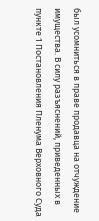был усомниться в праве продавца на отчуждение имущества. В силу разъяснений, приведенных в пункте 1 Постановления Пленума Верховного Суда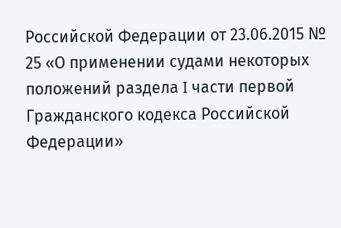Российской Федерации от 23.06.2015 № 25 «О применении судами некоторых положений раздела I части первой Гражданского кодекса Российской Федерации»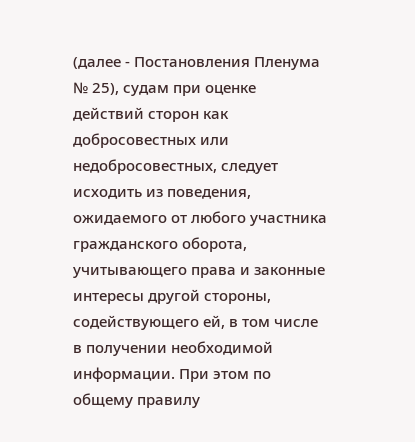(далее - Постановления Пленума № 25), судам при оценке действий сторон как добросовестных или недобросовестных, следует исходить из поведения, ожидаемого от любого участника гражданского оборота, учитывающего права и законные интересы другой стороны, содействующего ей, в том числе в получении необходимой информации. При этом по общему правилу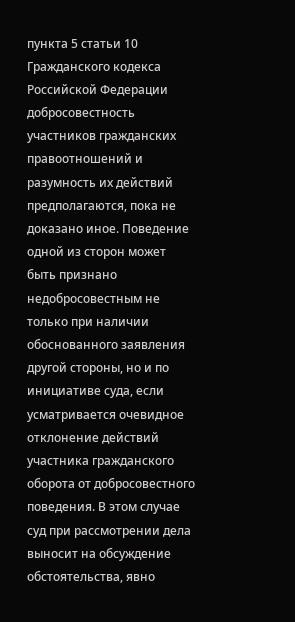пункта 5 статьи 10 Гражданского кодекса Российской Федерации добросовестность участников гражданских правоотношений и разумность их действий предполагаются, пока не доказано иное. Поведение одной из сторон может быть признано недобросовестным не только при наличии обоснованного заявления другой стороны, но и по инициативе суда, если усматривается очевидное отклонение действий участника гражданского оборота от добросовестного поведения. В этом случае суд при рассмотрении дела выносит на обсуждение обстоятельства, явно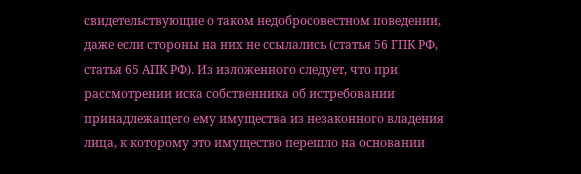свидетельствующие о таком недобросовестном поведении, даже если стороны на них не ссылались (статья 56 ГПК РФ, статья 65 АПК РФ). Из изложенного следует, что при рассмотрении иска собственника об истребовании принадлежащего ему имущества из незаконного владения лица, к которому это имущество перешло на основании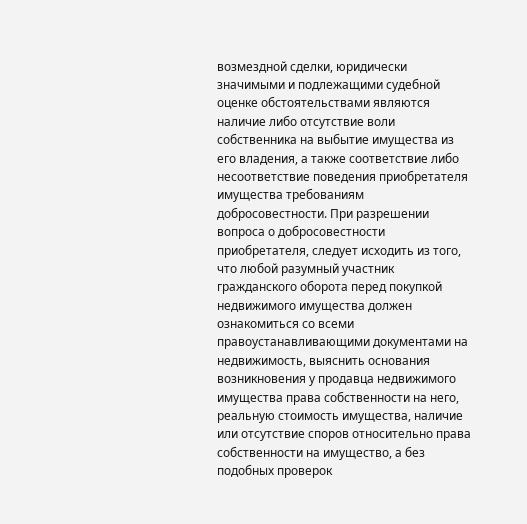возмездной сделки, юридически значимыми и подлежащими судебной оценке обстоятельствами являются наличие либо отсутствие воли собственника на выбытие имущества из его владения, а также соответствие либо несоответствие поведения приобретателя имущества требованиям добросовестности. При разрешении вопроса о добросовестности приобретателя, следует исходить из того, что любой разумный участник гражданского оборота перед покупкой недвижимого имущества должен ознакомиться со всеми правоустанавливающими документами на недвижимость, выяснить основания возникновения у продавца недвижимого имущества права собственности на него, реальную стоимость имущества, наличие или отсутствие споров относительно права собственности на имущество, а без подобных проверок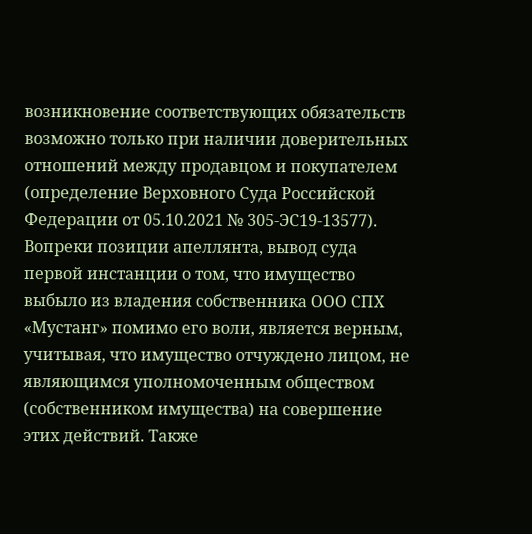возникновение соответствующих обязательств возможно только при наличии доверительных отношений между продавцом и покупателем (определение Верховного Суда Российской Федерации от 05.10.2021 № 305-ЭС19-13577). Вопреки позиции апеллянта, вывод суда первой инстанции о том, что имущество выбыло из владения собственника ООО СПХ «Мустанг» помимо его воли, является верным, учитывая, что имущество отчуждено лицом, не являющимся уполномоченным обществом (собственником имущества) на совершение этих действий. Также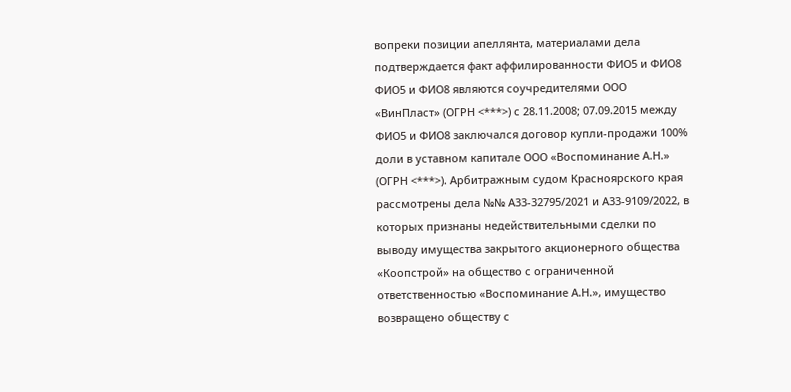вопреки позиции апеллянта, материалами дела подтверждается факт аффилированности ФИО5 и ФИО8 ФИО5 и ФИО8 являются соучредителями ООО «ВинПласт» (ОГРН <***>) с 28.11.2008; 07.09.2015 между ФИО5 и ФИО8 заключался договор купли-продажи 100% доли в уставном капитале ООО «Воспоминание А.Н.» (ОГРН <***>). Арбитражным судом Красноярского края рассмотрены дела №№ А33-32795/2021 и А33-9109/2022, в которых признаны недействительными сделки по выводу имущества закрытого акционерного общества «Коопстрой» на общество с ограниченной ответственностью «Воспоминание А.Н.», имущество возвращено обществу с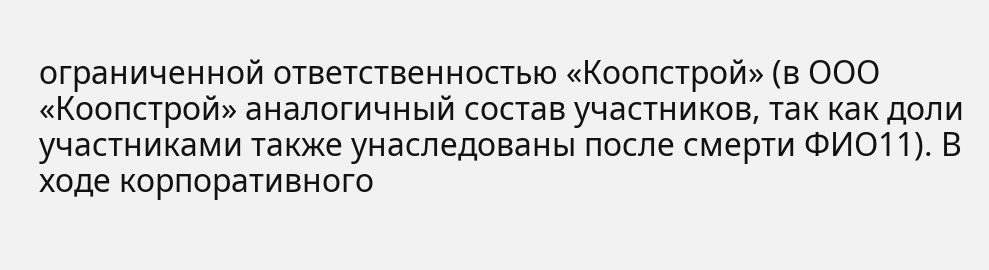ограниченной ответственностью «Коопстрой» (в ООО «Коопстрой» аналогичный состав участников, так как доли участниками также унаследованы после смерти ФИО11). В ходе корпоративного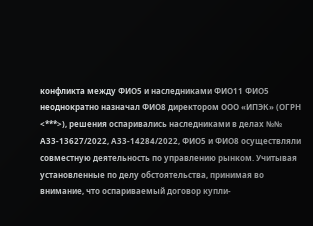конфликта между ФИО5 и наследниками ФИО11 ФИО5 неоднократно назначал ФИО8 директором ООО «ИПЭК» (ОГРН <***>), решения оспаривались наследниками в делах №№ А33-13627/2022, А33-14284/2022, ФИО5 и ФИО8 осуществляли совместную деятельность по управлению рынком. Учитывая установленные по делу обстоятельства, принимая во внимание, что оспариваемый договор купли-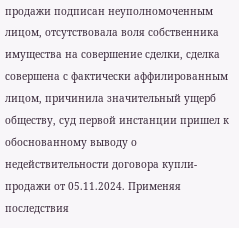продажи подписан неуполномоченным лицом, отсутствовала воля собственника имущества на совершение сделки, сделка совершена с фактически аффилированным лицом, причинила значительный ущерб обществу, суд первой инстанции пришел к обоснованному выводу о недействительности договора купли-продажи от 05.11.2024. Применяя последствия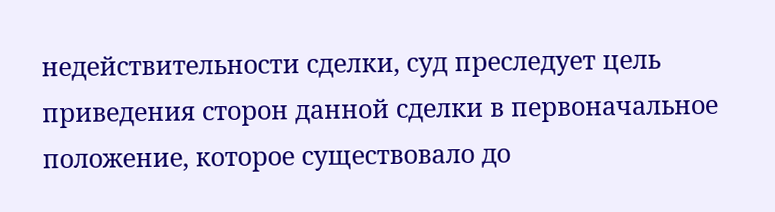недействительности сделки, суд преследует цель приведения сторон данной сделки в первоначальное положение, которое существовало до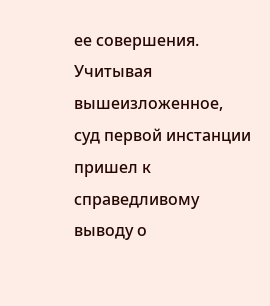ее совершения. Учитывая вышеизложенное, суд первой инстанции пришел к справедливому выводу о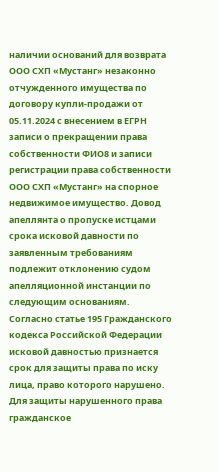наличии оснований для возврата ООО СХП «Мустанг» незаконно отчужденного имущества по договору купли-продажи от 05.11.2024 с внесением в ЕГРН записи о прекращении права собственности ФИО8 и записи регистрации права собственности ООО СХП «Мустанг» на спорное недвижимое имущество. Довод апеллянта о пропуске истцами срока исковой давности по заявленным требованиям подлежит отклонению судом апелляционной инстанции по следующим основаниям. Согласно статье 195 Гражданского кодекса Российской Федерации исковой давностью признается срок для защиты права по иску лица, право которого нарушено. Для защиты нарушенного права гражданское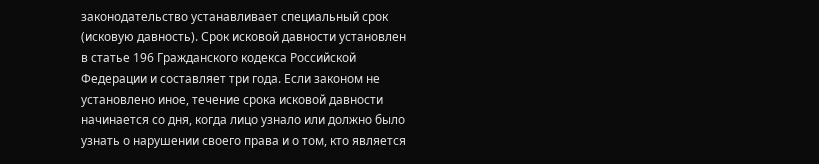законодательство устанавливает специальный срок (исковую давность). Срок исковой давности установлен в статье 196 Гражданского кодекса Российской Федерации и составляет три года. Если законом не установлено иное, течение срока исковой давности начинается со дня, когда лицо узнало или должно было узнать о нарушении своего права и о том, кто является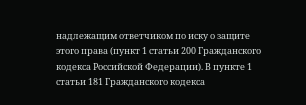надлежащим ответчиком по иску о защите этого права (пункт 1 статьи 200 Гражданского кодекса Российской Федерации). В пункте 1 статьи 181 Гражданского кодекса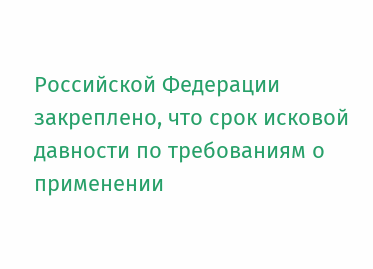Российской Федерации закреплено, что срок исковой давности по требованиям о применении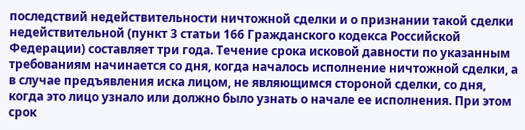последствий недействительности ничтожной сделки и о признании такой сделки недействительной (пункт 3 статьи 166 Гражданского кодекса Российской Федерации) составляет три года. Течение срока исковой давности по указанным требованиям начинается со дня, когда началось исполнение ничтожной сделки, а в случае предъявления иска лицом, не являющимся стороной сделки, со дня, когда это лицо узнало или должно было узнать о начале ее исполнения. При этом срок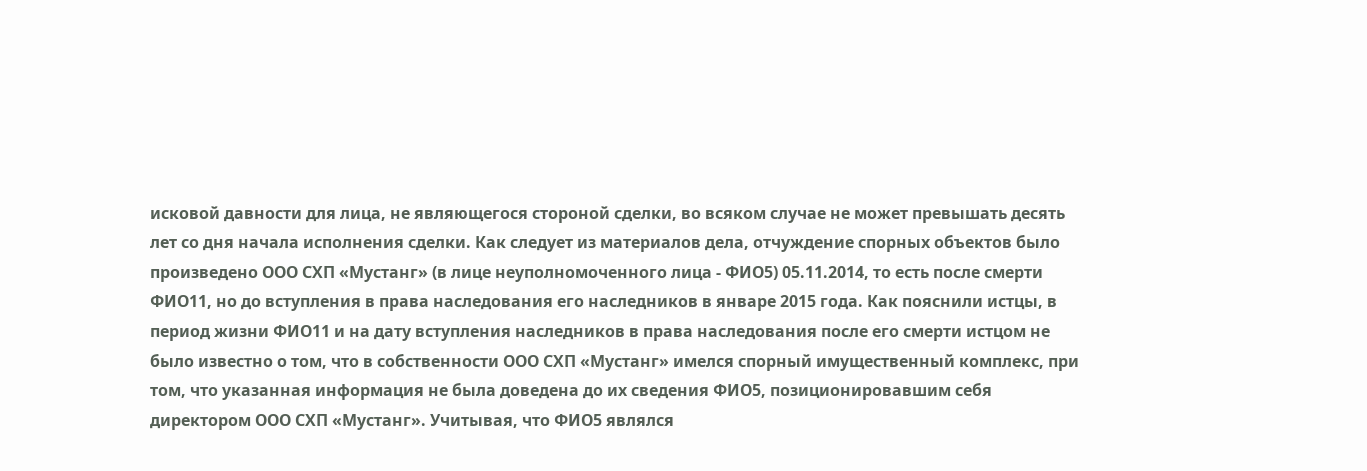исковой давности для лица, не являющегося стороной сделки, во всяком случае не может превышать десять лет со дня начала исполнения сделки. Как следует из материалов дела, отчуждение спорных объектов было произведено ООО СХП «Мустанг» (в лице неуполномоченного лица - ФИО5) 05.11.2014, то есть после смерти ФИО11, но до вступления в права наследования его наследников в январе 2015 года. Как пояснили истцы, в период жизни ФИО11 и на дату вступления наследников в права наследования после его смерти истцом не было известно о том, что в собственности ООО СХП «Мустанг» имелся спорный имущественный комплекс, при том, что указанная информация не была доведена до их сведения ФИО5, позиционировавшим себя директором ООО СХП «Мустанг». Учитывая, что ФИО5 являлся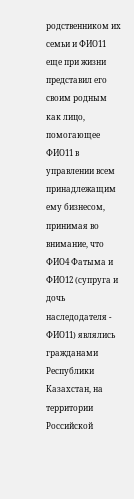родственником их семьи и ФИО11 еще при жизни представил его своим родным как лицо, помогающее ФИО11 в управлении всем принадлежащим ему бизнесом, принимая во внимание, что ФИО4 Фатыма и ФИО12 (супруга и дочь наследодателя - ФИО11) являлись гражданами Республики Казахстан, на территории Российской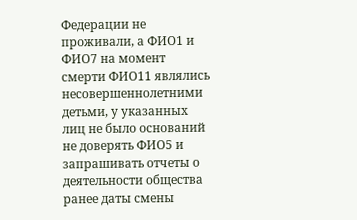Федерации не проживали, а ФИО1 и ФИО7 на момент смерти ФИО11 являлись несовершеннолетними детьми, у указанных лиц не было оснований не доверять ФИО5 и запрашивать отчеты о деятельности общества ранее даты смены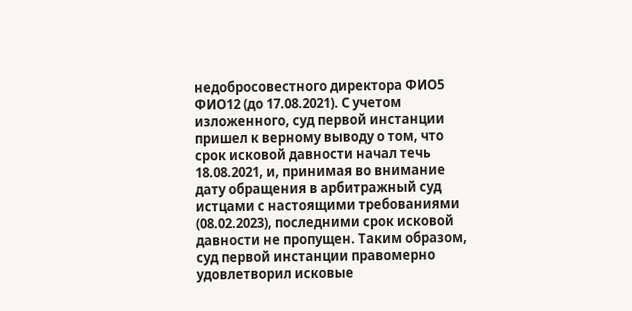недобросовестного директора ФИО5 ФИО12 (до 17.08.2021). С учетом изложенного, суд первой инстанции пришел к верному выводу о том, что срок исковой давности начал течь 18.08.2021, и, принимая во внимание дату обращения в арбитражный суд истцами с настоящими требованиями (08.02.2023), последними срок исковой давности не пропущен. Таким образом, суд первой инстанции правомерно удовлетворил исковые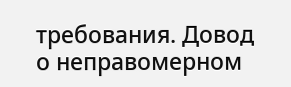требования. Довод о неправомерном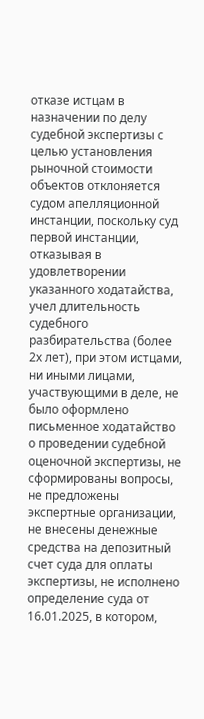отказе истцам в назначении по делу судебной экспертизы с целью установления рыночной стоимости объектов отклоняется судом апелляционной инстанции, поскольку суд первой инстанции, отказывая в удовлетворении указанного ходатайства, учел длительность судебного разбирательства (более 2х лет), при этом истцами, ни иными лицами, участвующими в деле, не было оформлено письменное ходатайство о проведении судебной оценочной экспертизы, не сформированы вопросы, не предложены экспертные организации, не внесены денежные средства на депозитный счет суда для оплаты экспертизы, не исполнено определение суда от 16.01.2025, в котором,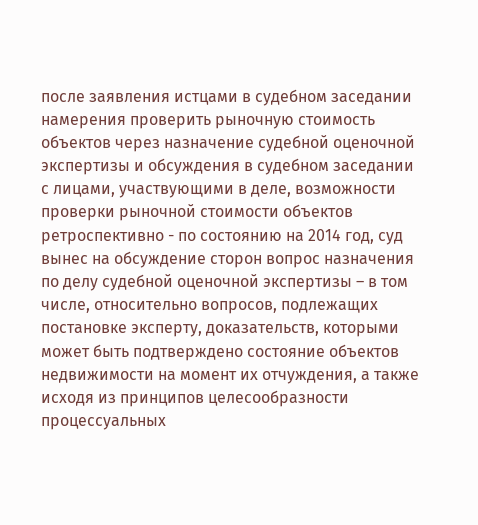после заявления истцами в судебном заседании намерения проверить рыночную стоимость объектов через назначение судебной оценочной экспертизы и обсуждения в судебном заседании с лицами, участвующими в деле, возможности проверки рыночной стоимости объектов ретроспективно - по состоянию на 2014 год, суд вынес на обсуждение сторон вопрос назначения по делу судебной оценочной экспертизы – в том числе, относительно вопросов, подлежащих постановке эксперту, доказательств, которыми может быть подтверждено состояние объектов недвижимости на момент их отчуждения, а также исходя из принципов целесообразности процессуальных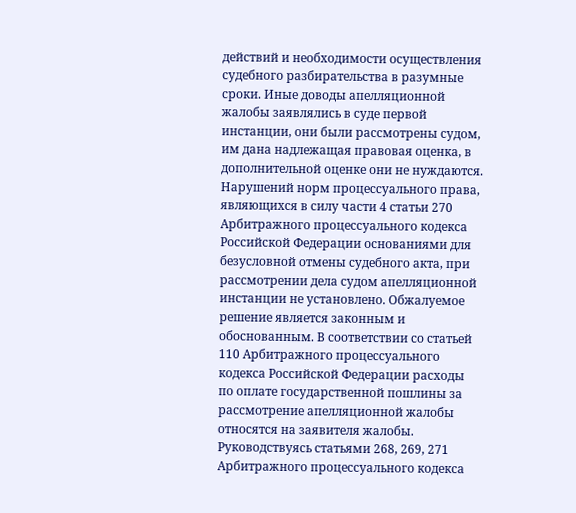действий и необходимости осуществления судебного разбирательства в разумные сроки. Иные доводы апелляционной жалобы заявлялись в суде первой инстанции, они были рассмотрены судом, им дана надлежащая правовая оценка, в дополнительной оценке они не нуждаются. Нарушений норм процессуального права, являющихся в силу части 4 статьи 270 Арбитражного процессуального кодекса Российской Федерации основаниями для безусловной отмены судебного акта, при рассмотрении дела судом апелляционной инстанции не установлено. Обжалуемое решение является законным и обоснованным. В соответствии со статьей 110 Арбитражного процессуального кодекса Российской Федерации расходы по оплате государственной пошлины за рассмотрение апелляционной жалобы относятся на заявителя жалобы. Руководствуясь статьями 268, 269, 271 Арбитражного процессуального кодекса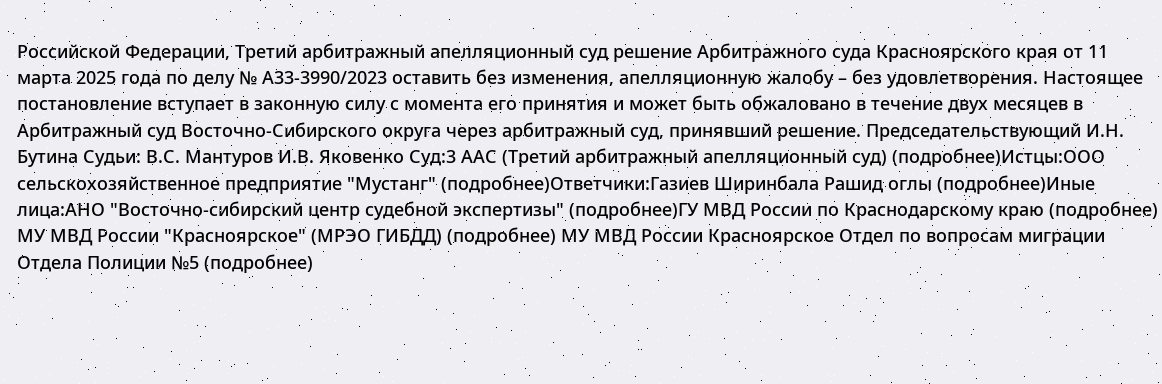Российской Федерации, Третий арбитражный апелляционный суд решение Арбитражного суда Красноярского края от 11 марта 2025 года по делу № А33-3990/2023 оставить без изменения, апелляционную жалобу – без удовлетворения. Настоящее постановление вступает в законную силу с момента его принятия и может быть обжаловано в течение двух месяцев в Арбитражный суд Восточно-Сибирского округа через арбитражный суд, принявший решение. Председательствующий И.Н. Бутина Судьи: В.С. Мантуров И.В. Яковенко Суд:3 ААС (Третий арбитражный апелляционный суд) (подробнее)Истцы:ООО сельскохозяйственное предприятие "Мустанг" (подробнее)Ответчики:Газиев Ширинбала Рашид оглы (подробнее)Иные лица:АНО "Восточно-сибирский центр судебной экспертизы" (подробнее)ГУ МВД России по Краснодарскому краю (подробнее) МУ МВД России "Красноярское" (МРЭО ГИБДД) (подробнее) МУ МВД России Красноярское Отдел по вопросам миграции Отдела Полиции №5 (подробнее)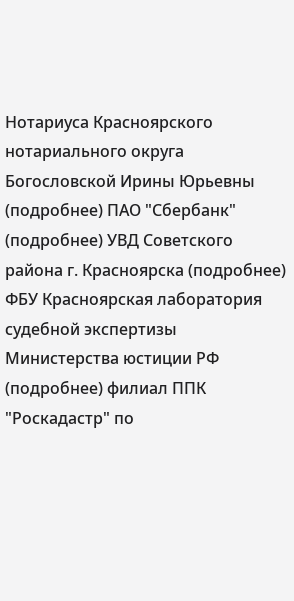Нотариуса Красноярского нотариального округа Богословской Ирины Юрьевны (подробнее) ПАО "Сбербанк" (подробнее) УВД Советского района г. Красноярска (подробнее) ФБУ Красноярская лаборатория судебной экспертизы Министерства юстиции РФ (подробнее) филиал ППК "Роскадастр" по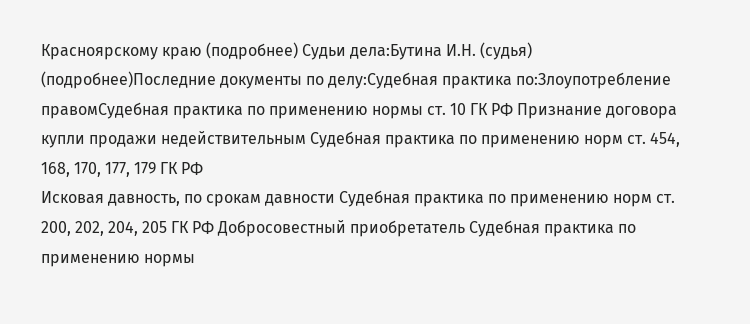Красноярскому краю (подробнее) Судьи дела:Бутина И.Н. (судья) (подробнее)Последние документы по делу:Судебная практика по:Злоупотребление правомСудебная практика по применению нормы ст. 10 ГК РФ Признание договора купли продажи недействительным Судебная практика по применению норм ст. 454, 168, 170, 177, 179 ГК РФ
Исковая давность, по срокам давности Судебная практика по применению норм ст. 200, 202, 204, 205 ГК РФ Добросовестный приобретатель Судебная практика по применению нормы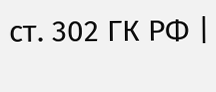ст. 302 ГК РФ |